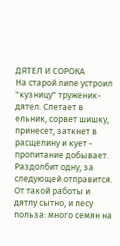ДЯТЕЛ И СОРОКА
На старой липе устроил "кузницу" труженик-дятел. Слетает в ельник, сорвет шишку, принесет, заткнет в расщелину и кует - пропитание добывает. Раздолбит одну, за следующей отправится. От такой работы и дятлу сытно, и лесу польза: много семян на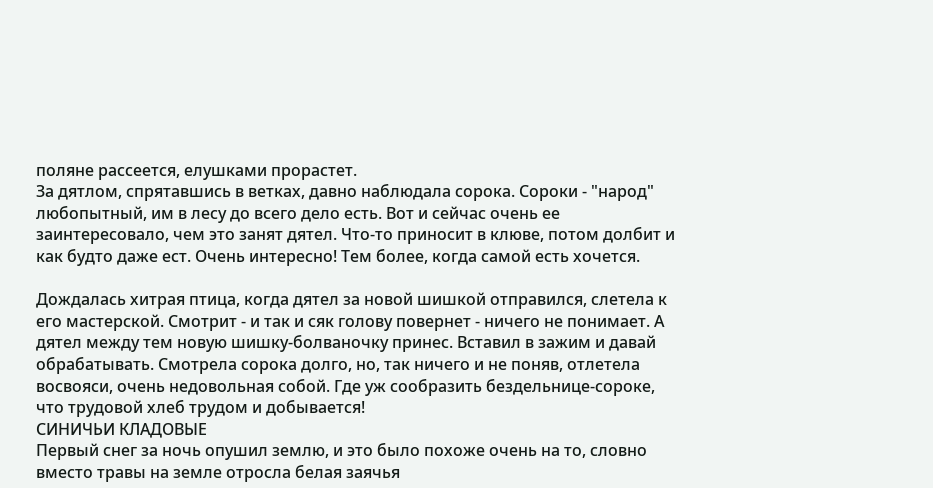поляне рассеется, елушками прорастет.
За дятлом, спрятавшись в ветках, давно наблюдала сорока. Сороки - "народ" любопытный, им в лесу до всего дело есть. Вот и сейчас очень ее заинтересовало, чем это занят дятел. Что-то приносит в клюве, потом долбит и как будто даже ест. Очень интересно! Тем более, когда самой есть хочется.

Дождалась хитрая птица, когда дятел за новой шишкой отправился, слетела к его мастерской. Смотрит - и так и сяк голову повернет - ничего не понимает. А дятел между тем новую шишку-болваночку принес. Вставил в зажим и давай обрабатывать. Смотрела сорока долго, но, так ничего и не поняв, отлетела восвояси, очень недовольная собой. Где уж сообразить бездельнице-сороке, что трудовой хлеб трудом и добывается!
СИНИЧЬИ КЛАДОВЫЕ
Первый снег за ночь опушил землю, и это было похоже очень на то, словно вместо травы на земле отросла белая заячья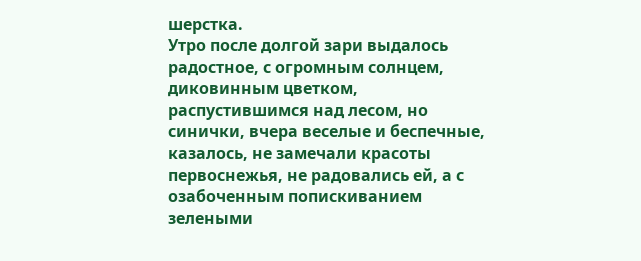шерстка.
Утро после долгой зари выдалось радостное, с огромным солнцем, диковинным цветком, распустившимся над лесом, но синички, вчера веселые и беспечные, казалось, не замечали красоты первоснежья, не радовались ей, а с озабоченным попискиванием зелеными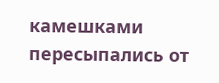камешками пересыпались от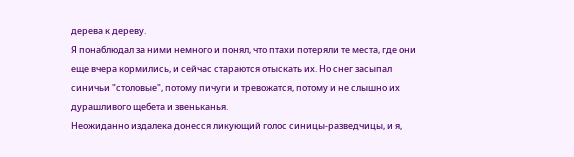дерева к дереву.
Я понаблюдал за ними немного и понял, что птахи потеряли те места, где они еще вчера кормились, и сейчас стараются отыскать их. Но снег засыпал синичьи "столовые", потому пичуги и тревожатся, потому и не слышно их дурашливого щебета и звеньканья.
Неожиданно издалека донесся ликующий голос синицы-разведчицы, и я,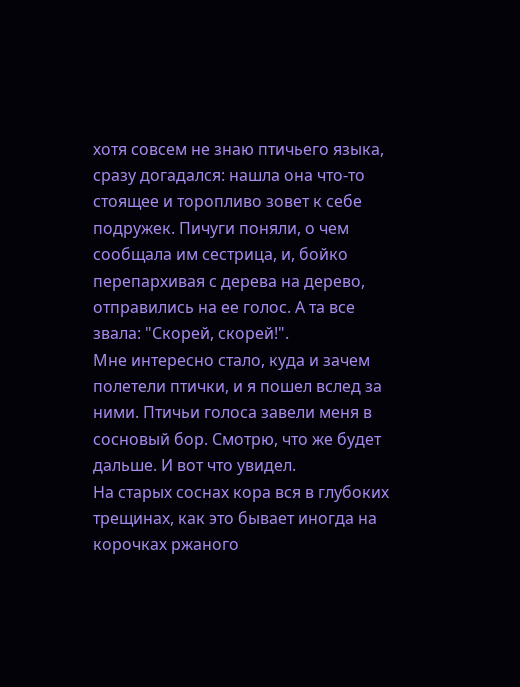хотя совсем не знаю птичьего языка, сразу догадался: нашла она что-то стоящее и торопливо зовет к себе подружек. Пичуги поняли, о чем сообщала им сестрица, и, бойко перепархивая с дерева на дерево, отправились на ее голос. А та все звала: "Скорей, скорей!".
Мне интересно стало, куда и зачем полетели птички, и я пошел вслед за ними. Птичьи голоса завели меня в сосновый бор. Смотрю, что же будет дальше. И вот что увидел.
На старых соснах кора вся в глубоких трещинах, как это бывает иногда на корочках ржаного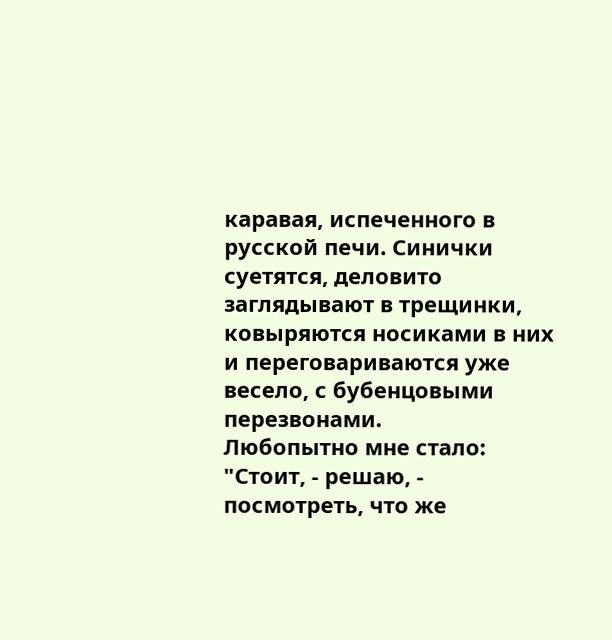каравая, испеченного в русской печи. Синички суетятся, деловито заглядывают в трещинки, ковыряются носиками в них и переговариваются уже весело, с бубенцовыми перезвонами.
Любопытно мне стало: "Стоит, - решаю, - посмотреть, что же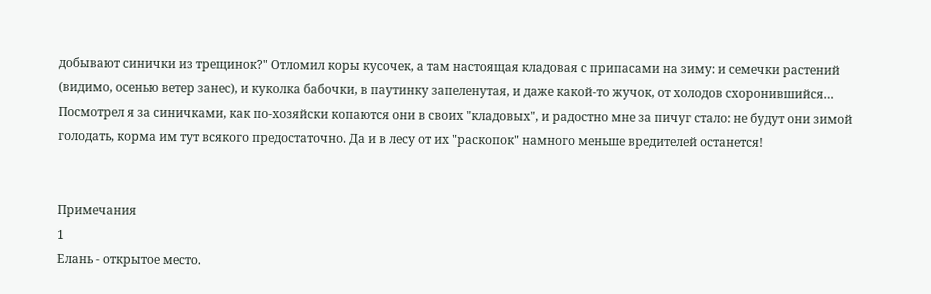добывают синички из трещинок?" Отломил коры кусочек, а там настоящая кладовая с припасами на зиму: и семечки растений (видимо, осенью ветер занес), и куколка бабочки, в паутинку запеленутая, и даже какой-то жучок, от холодов схоронившийся…
Посмотрел я за синичками, как по-хозяйски копаются они в своих "кладовых", и радостно мне за пичуг стало: не будут они зимой голодать, корма им тут всякого предостаточно. Да и в лесу от их "раскопок" намного меньше вредителей останется!


Примечания
1
Елань - открытое место.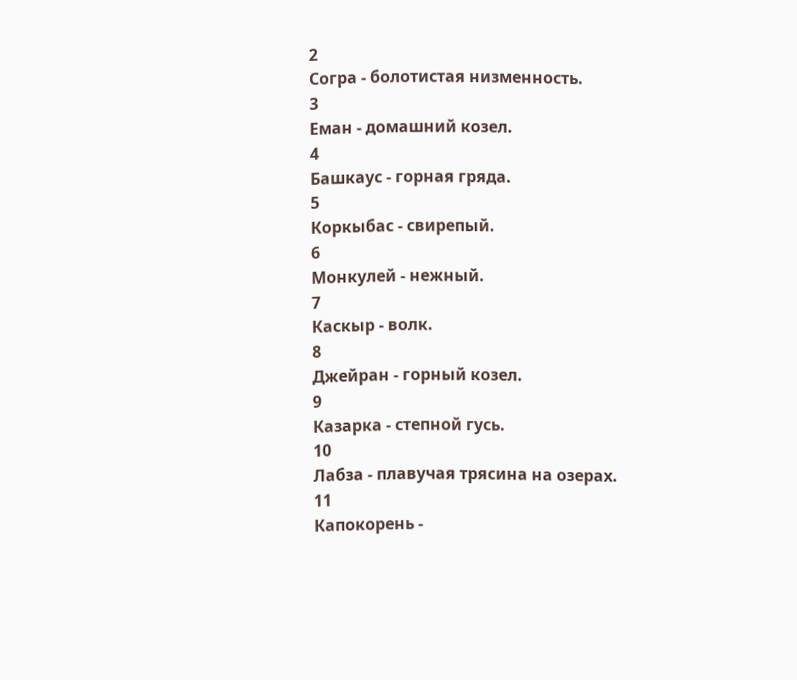2
Согра - болотистая низменность.
3
Еман - домашний козел.
4
Башкаус - горная гряда.
5
Коркыбас - свирепый.
6
Монкулей - нежный.
7
Каскыр - волк.
8
Джейран - горный козел.
9
Казарка - степной гусь.
10
Лабза - плавучая трясина на озерах.
11
Капокорень -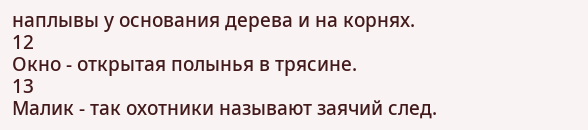наплывы у основания дерева и на корнях.
12
Окно - открытая полынья в трясине.
13
Малик - так охотники называют заячий след.